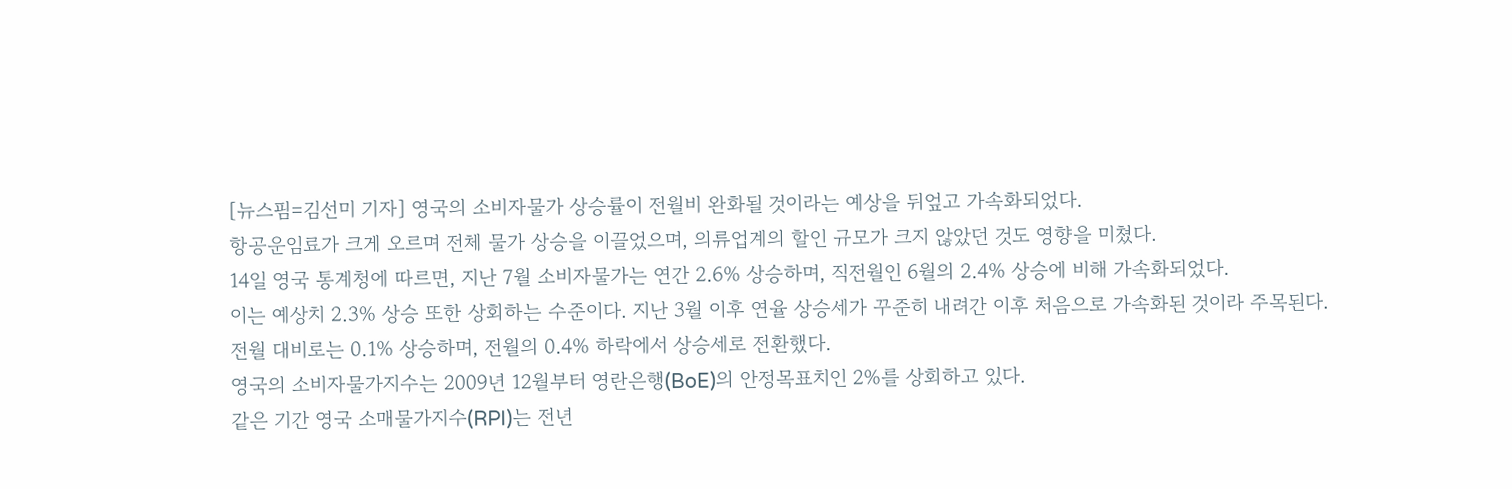[뉴스핌=김선미 기자] 영국의 소비자물가 상승률이 전월비 완화될 것이라는 예상을 뒤엎고 가속화되었다.
항공운임료가 크게 오르며 전체 물가 상승을 이끌었으며, 의류업계의 할인 규모가 크지 않았던 것도 영향을 미쳤다.
14일 영국 통계청에 따르면, 지난 7월 소비자물가는 연간 2.6% 상승하며, 직전월인 6월의 2.4% 상승에 비해 가속화되었다.
이는 예상치 2.3% 상승 또한 상회하는 수준이다. 지난 3월 이후 연율 상승세가 꾸준히 내려간 이후 처음으로 가속화된 것이라 주목된다.
전월 대비로는 0.1% 상승하며, 전월의 0.4% 하락에서 상승세로 전환했다.
영국의 소비자물가지수는 2009년 12월부터 영란은행(BoE)의 안정목표치인 2%를 상회하고 있다.
같은 기간 영국 소매물가지수(RPI)는 전년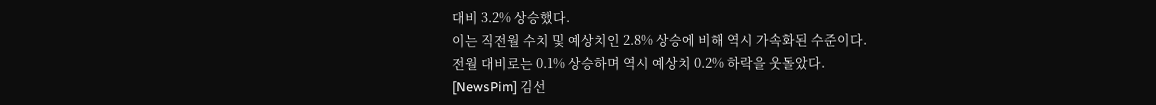대비 3.2% 상승했다.
이는 직전월 수치 및 예상치인 2.8% 상승에 비해 역시 가속화된 수준이다.
전월 대비로는 0.1% 상승하며 역시 예상치 0.2% 하락을 웃돌았다.
[NewsPim] 김선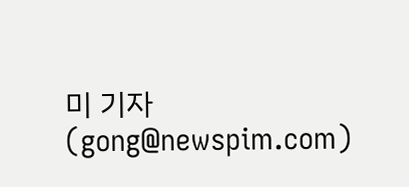미 기자 (gong@newspim.com)